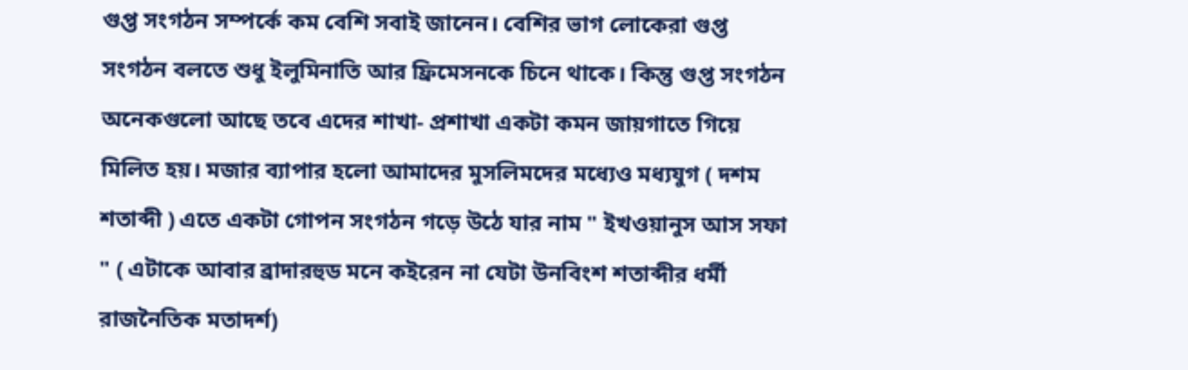গুপ্ত সংগঠন সম্পর্কে কম বেশি সবাই জানেন। বেশির ভাগ লোকেরা গুপ্ত সংগঠন বলতে শুধু ইলুমিনাতি আর ফ্রিমেসনকে চিনে থাকে। কিন্তু গুপ্ত সংগঠন অনেকগুলো আছে তবে এদের শাখা- প্রশাখা একটা কমন জায়গাতে গিয়ে মিলিত হয়। মজার ব্যাপার হলো আমাদের মুসলিমদের মধ্যেও মধ্যযুগ ( দশম শতাব্দী ) এতে একটা গোপন সংগঠন গড়ে উঠে যার নাম " ইখওয়ানুস আস সফা " ( এটাকে আবার ব্রাদারহুড মনে কইরেন না যেটা উনবিংশ শতাব্দীর ধর্মী রাজনৈতিক মতাদর্শ)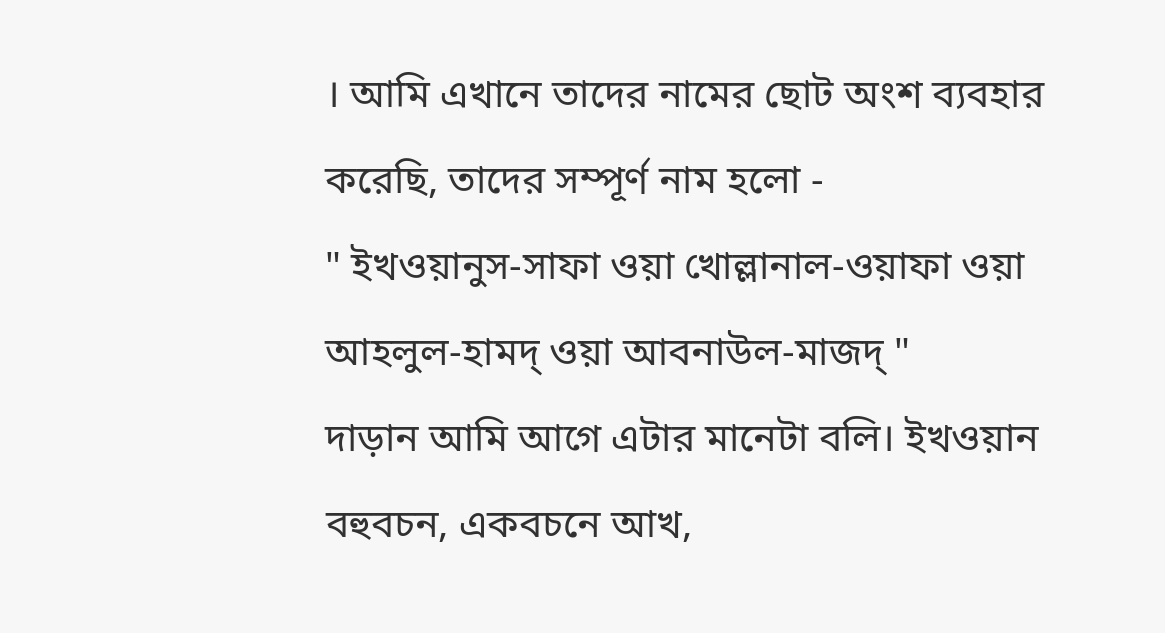। আমি এখানে তাদের নামের ছোট অংশ ব্যবহার করেছি, তাদের সম্পূর্ণ নাম হলো -
" ইখওয়ানুস-সাফা ওয়া খোল্লানাল-ওয়াফা ওয়া আহলুল-হামদ্ ওয়া আবনাউল-মাজদ্ "
দাড়ান আমি আগে এটার মানেটা বলি। ইখওয়ান বহুবচন, একবচনে আখ,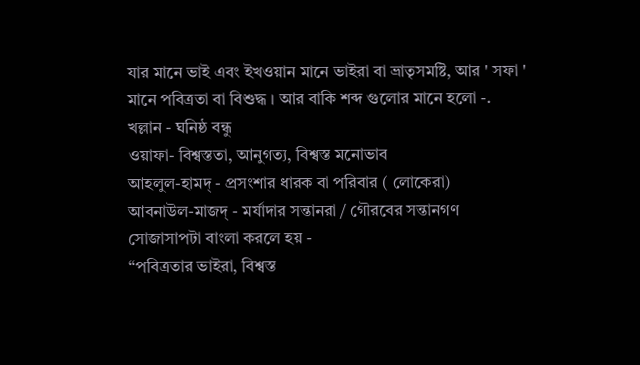যার মানে ভাই এবং ইখওয়ান মানে ভাইরা বা ভ্রাতৃসমষ্টি, আর ' সফা ' মানে পবিত্রতা বা বিশুদ্ধ । আর বাকি শব্দ গুলোর মানে হলো -.
খল্লান - ঘনিষ্ঠ বন্ধু
ওয়াফা- বিশ্বস্ততা, আনুগত্য, বিশ্বস্ত মনোভাব
আহলুল-হামদ্ - প্রসংশার ধারক বা পরিবার ( লোকেরা)
আবনাউল-মাজদ্ - মর্যাদার সন্তানরা / গৌরবের সন্তানগণ
সোজাসাপটা বাংলা করলে হয় -
“পবিত্রতার ভাইরা, বিশ্বস্ত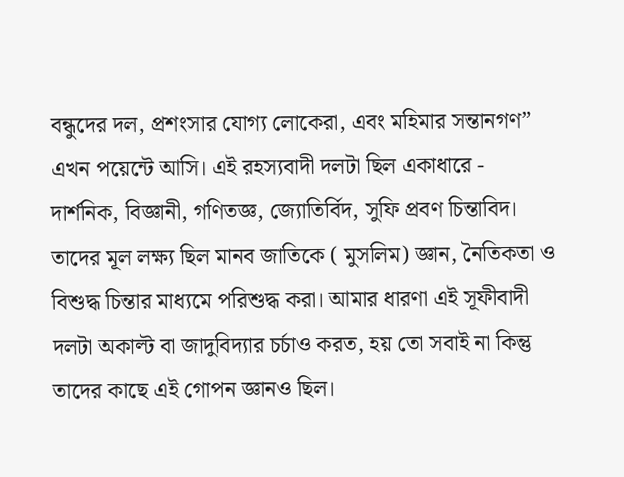বন্ধুদের দল, প্রশংসার যোগ্য লোকেরা, এবং মহিমার সন্তানগণ”
এখন পয়েন্টে আসি। এই রহস্যবাদী দলটা ছিল একাধারে -
দার্শনিক, বিজ্ঞানী, গণিতজ্ঞ, জ্যোতির্বিদ, সুফি প্রবণ চিন্তাবিদ।
তাদের মূল লক্ষ্য ছিল মানব জাতিকে ( মুসলিম) জ্ঞান, নৈতিকতা ও বিশুদ্ধ চিন্তার মাধ্যমে পরিশুদ্ধ করা। আমার ধারণা এই সূফীবাদী দলটা অকাল্ট বা জাদুবিদ্যার চর্চাও করত, হয় তো সবাই না কিন্তু তাদের কাছে এই গোপন জ্ঞানও ছিল।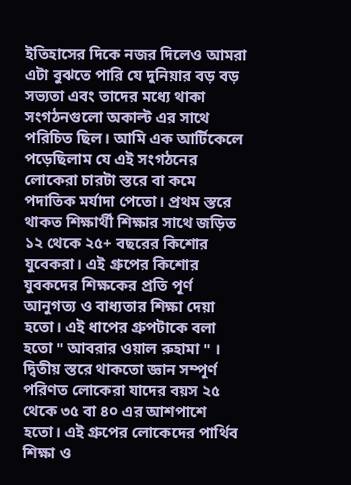ইতিহাসের দিকে নজর দিলেও আমরা এটা বুঝতে পারি যে দুনিয়ার বড় বড় সভ্যতা এবং তাদের মধ্যে থাকা সংগঠনগুলো অকাল্ট এর সাথে পরিচিত ছিল। আমি এক আর্টিকেলে পড়েছিলাম যে এই সংগঠনের লোকেরা চারটা স্তরে বা কমে পদাতিক মর্যাদা পেতো। প্রথম স্তরে থাকত শিক্ষার্থী শিক্ষার সাথে জড়িত ১২ থেকে ২৫+ বছরের কিশোর যুবেকরা। এই গ্রুপের কিশোর যুবকদের শিক্ষকের প্রতি পূর্ণ আনুগত্য ও বাধ্যতার শিক্ষা দেয়া হতো। এই ধাপের গ্রুপটাকে বলা হতো " আবরার ওয়াল রুহামা " । দ্বিতীয় স্তরে থাকতো জ্ঞান সম্পূর্ণ পরিণত লোকেরা যাদের বয়স ২৫ থেকে ৩৫ বা ৪০ এর আশপাশে হতো। এই গ্রুপের লোকেদের পার্থিব শিক্ষা ও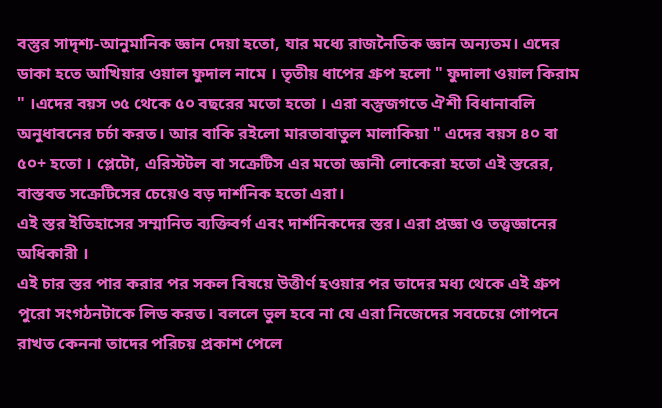বস্তুর সাদৃশ্য-আনুমানিক জ্ঞান দেয়া হতো, যার মধ্যে রাজনৈতিক জ্ঞান অন্যতম। এদের ডাকা হতে আখিয়ার ওয়াল ফুদাল নামে । তৃতীয় ধাপের গ্রুপ হলো " ফুদালা ওয়াল কিরাম " ।এদের বয়স ৩৫ থেকে ৫০ বছরের মতো হতো । এরা বস্তুজগতে ঐশী বিধানাবলি অনুধাবনের চর্চা করত। আর বাকি রইলো মারতাবাতুল মালাকিয়া " এদের বয়স ৪০ বা ৫০+ হতো । প্লেটো, এরিস্টটল বা সক্রেটিস এর মতো জ্ঞানী লোকেরা হতো এই স্তরের, বাস্তবত সক্রেটিসের চেয়েও বড় দার্শনিক হতো এরা।
এই স্তর ইতিহাসের সম্মানিত ব্যক্তিবর্গ এবং দার্শনিকদের স্তর। এরা প্রজ্ঞা ও তত্ত্বজ্ঞানের অধিকারী ।
এই চার স্তর পার করার পর সকল বিষয়ে উত্তীর্ণ হওয়ার পর তাদের মধ্য থেকে এই গ্রুপ পুরো সংগঠনটাকে লিড করত। বললে ভুল হবে না যে এরা নিজেদের সবচেয়ে গোপনে রাখত কেননা তাদের পরিচয় প্রকাশ পেলে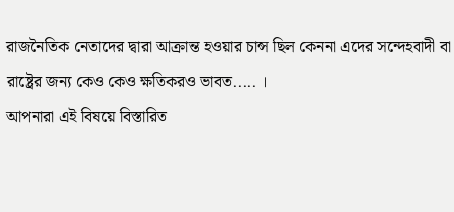রাজনৈতিক নেতাদের দ্বারা আক্রান্ত হওয়ার চান্স ছিল কেননা এদের সন্দেহবাদী বা রাষ্ট্রের জন্য কেও কেও ক্ষতিকরও ভাবত..... ।
আপনারা এই বিষয়ে বিস্তারিত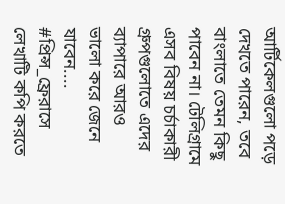আর্টিকেলগুলো পড়ে দেখতে পারেন, তবে বাংলাতে তেমন কিছু পাবেন না। টেলিগ্রামে এসব বিষয় চর্চাকারী গ্রুপগুলোতে এদের ব্যাপারে আরও ভালো করে জেনে যাবেন....
#প্রিন্স_ফ্রেরাসে
লেখাটি কপি করতে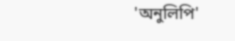'অনুলিপি'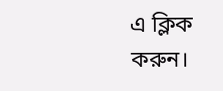এ ক্লিক করুন।